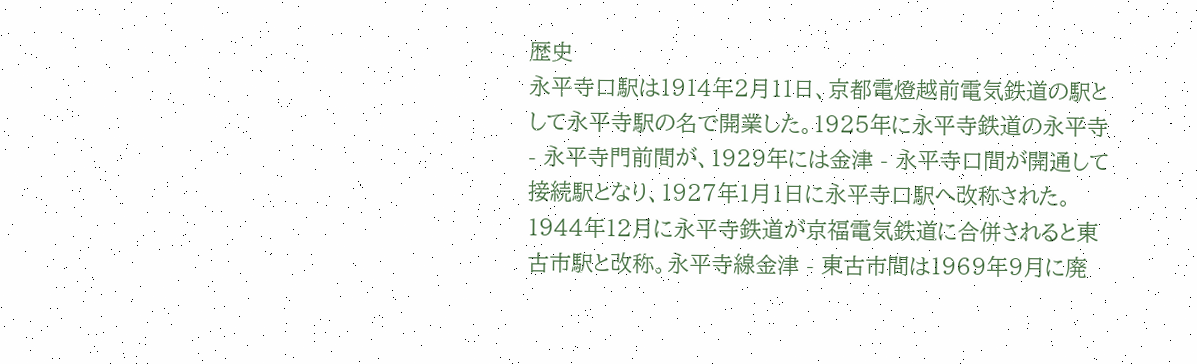歴史
永平寺口駅は1914年2月11日、京都電燈越前電気鉄道の駅として永平寺駅の名で開業した。1925年に永平寺鉄道の永平寺 - 永平寺門前間が、1929年には金津 - 永平寺口間が開通して接続駅となり、1927年1月1日に永平寺口駅へ改称された。1944年12月に永平寺鉄道が京福電気鉄道に合併されると東古市駅と改称。永平寺線金津 - 東古市間は1969年9月に廃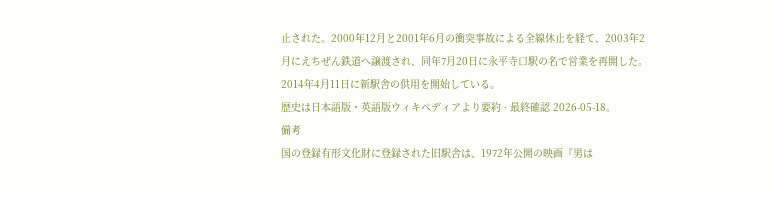止された。2000年12月と2001年6月の衝突事故による全線休止を経て、2003年2月にえちぜん鉄道へ譲渡され、同年7月20日に永平寺口駅の名で営業を再開した。2014年4月11日に新駅舎の供用を開始している。
歴史は日本語版・英語版ウィキペディアより要約 · 最終確認 2026-05-18。
備考
国の登録有形文化財に登録された旧駅舎は、1972年公開の映画『男は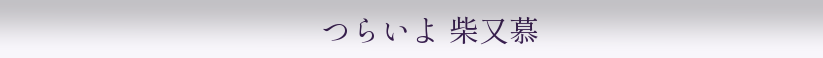つらいよ 柴又慕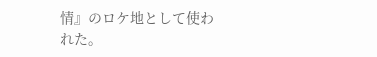情』のロケ地として使われた。